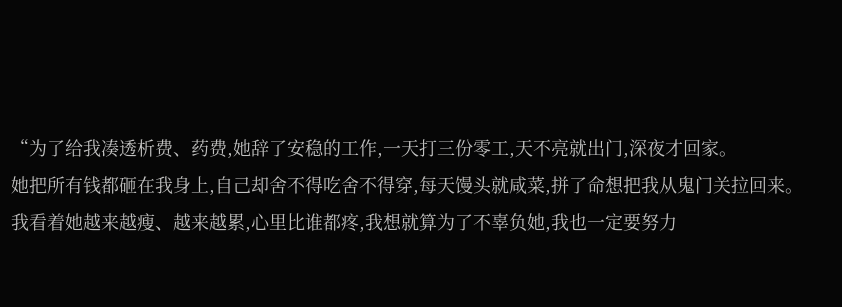“为了给我凑透析费、药费,她辞了安稳的工作,一天打三份零工,天不亮就出门,深夜才回家。
她把所有钱都砸在我身上,自己却舍不得吃舍不得穿,每天馒头就咸菜,拼了命想把我从鬼门关拉回来。
我看着她越来越瘦、越来越累,心里比谁都疼,我想就算为了不辜负她,我也一定要努力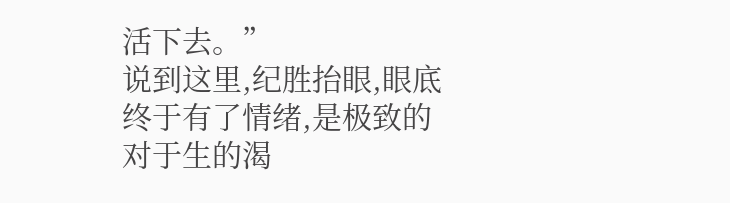活下去。”
说到这里,纪胜抬眼,眼底终于有了情绪,是极致的对于生的渴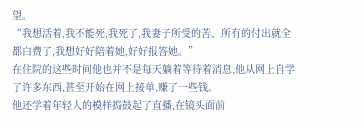望。
“我想活着,我不能死,我死了,我妻子所受的苦、所有的付出就全都白费了,我想好好陪着她,好好报答她。”
在住院的这些时间他也并不是每天躺着等待着消息,他从网上自学了许多东西,甚至开始在网上接单,赚了一些钱。
他还学着年轻人的模样捣鼓起了直播,在镜头面前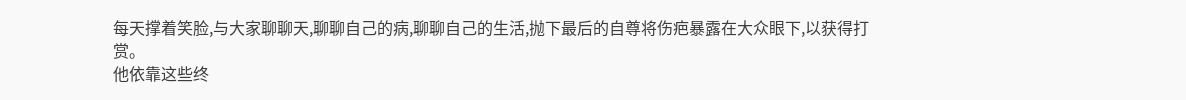每天撑着笑脸,与大家聊聊天,聊聊自己的病,聊聊自己的生活,抛下最后的自尊将伤疤暴露在大众眼下,以获得打赏。
他依靠这些终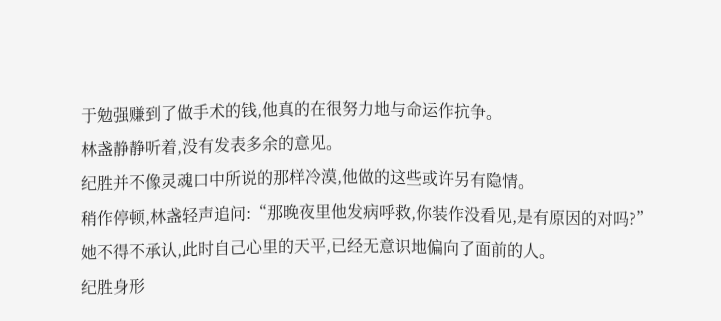于勉强赚到了做手术的钱,他真的在很努力地与命运作抗争。
林盏静静听着,没有发表多余的意见。
纪胜并不像灵魂口中所说的那样冷漠,他做的这些或许另有隐情。
稍作停顿,林盏轻声追问:“那晚夜里他发病呼救,你装作没看见,是有原因的对吗?”
她不得不承认,此时自己心里的天平,已经无意识地偏向了面前的人。
纪胜身形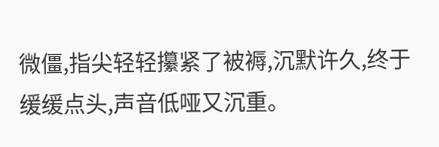微僵,指尖轻轻攥紧了被褥,沉默许久,终于缓缓点头,声音低哑又沉重。